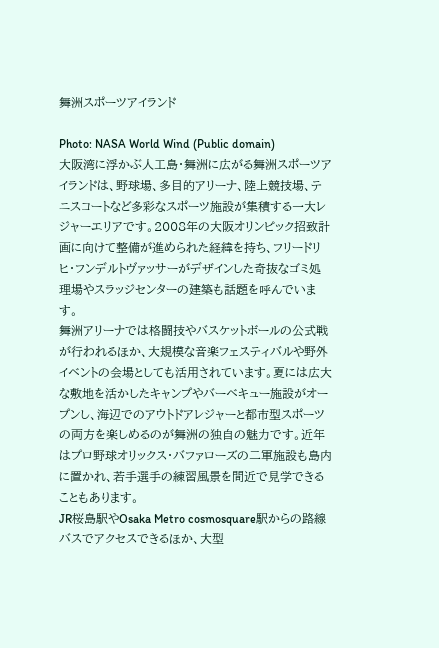舞洲スポーツアイランド

Photo: NASA World Wind (Public domain)
大阪湾に浮かぶ人工島・舞洲に広がる舞洲スポーツアイランドは、野球場、多目的アリーナ、陸上競技場、テニスコートなど多彩なスポーツ施設が集積する一大レジャーエリアです。2008年の大阪オリンピック招致計画に向けて整備が進められた経緯を持ち、フリードリヒ・フンデルトヴァッサーがデザインした奇抜なゴミ処理場やスラッジセンターの建築も話題を呼んでいます。
舞洲アリーナでは格闘技やバスケットボールの公式戦が行われるほか、大規模な音楽フェスティバルや野外イベントの会場としても活用されています。夏には広大な敷地を活かしたキャンプやバーベキュー施設がオープンし、海辺でのアウトドアレジャーと都市型スポーツの両方を楽しめるのが舞洲の独自の魅力です。近年はプロ野球オリックス・バファローズの二軍施設も島内に置かれ、若手選手の練習風景を間近で見学できることもあります。
JR桜島駅やOsaka Metro cosmosquare駅からの路線バスでアクセスできるほか、大型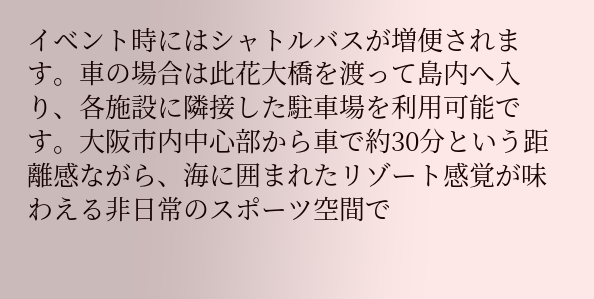イベント時にはシャトルバスが増便されます。車の場合は此花大橋を渡って島内へ入り、各施設に隣接した駐車場を利用可能です。大阪市内中心部から車で約30分という距離感ながら、海に囲まれたリゾート感覚が味わえる非日常のスポーツ空間で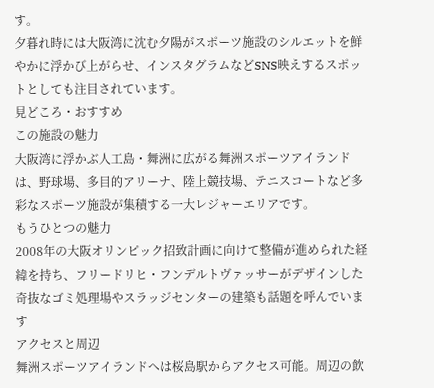す。
夕暮れ時には大阪湾に沈む夕陽がスポーツ施設のシルエットを鮮やかに浮かび上がらせ、インスタグラムなどSNS映えするスポットとしても注目されています。
見どころ・おすすめ
この施設の魅力
大阪湾に浮かぶ人工島・舞洲に広がる舞洲スポーツアイランドは、野球場、多目的アリーナ、陸上競技場、テニスコートなど多彩なスポーツ施設が集積する一大レジャーエリアです。
もうひとつの魅力
2008年の大阪オリンピック招致計画に向けて整備が進められた経緯を持ち、フリードリヒ・フンデルトヴァッサーがデザインした奇抜なゴミ処理場やスラッジセンターの建築も話題を呼んでいます
アクセスと周辺
舞洲スポーツアイランドへは桜島駅からアクセス可能。周辺の飲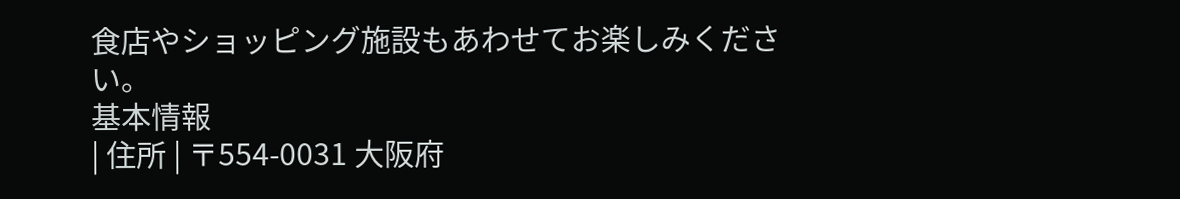食店やショッピング施設もあわせてお楽しみください。
基本情報
| 住所 | 〒554-0031 大阪府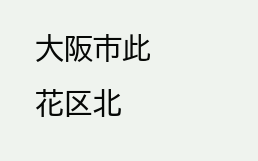大阪市此花区北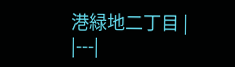港緑地二丁目 |
|---|